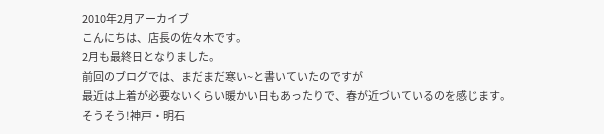2010年2月アーカイブ
こんにちは、店長の佐々木です。
2月も最終日となりました。
前回のブログでは、まだまだ寒い~と書いていたのですが
最近は上着が必要ないくらい暖かい日もあったりで、春が近づいているのを感じます。
そうそう!神戸・明石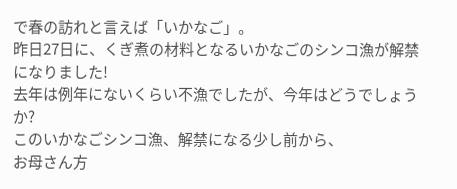で春の訪れと言えば「いかなご」。
昨日27日に、くぎ煮の材料となるいかなごのシンコ漁が解禁になりました!
去年は例年にないくらい不漁でしたが、今年はどうでしょうか?
このいかなごシンコ漁、解禁になる少し前から、
お母さん方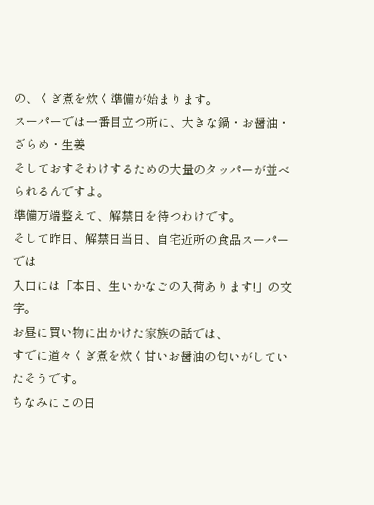の、くぎ煮を炊く準備が始まります。
スーパーでは一番目立つ所に、大きな鍋・お醤油・ざらめ・生姜
そしておすそわけするための大量のタッパーが並べられるんですよ。
準備万端整えて、解禁日を待つわけです。
そして昨日、解禁日当日、自宅近所の食品スーパーでは
入口には「本日、生いかなごの入荷あります!」の文字。
お昼に買い物に出かけた家族の話では、
すでに道々くぎ煮を炊く甘いお醤油の匂いがしていたそうです。
ちなみにこの日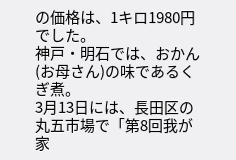の価格は、1キロ1980円でした。
神戸・明石では、おかん(お母さん)の味であるくぎ煮。
3月13日には、長田区の丸五市場で「第8回我が家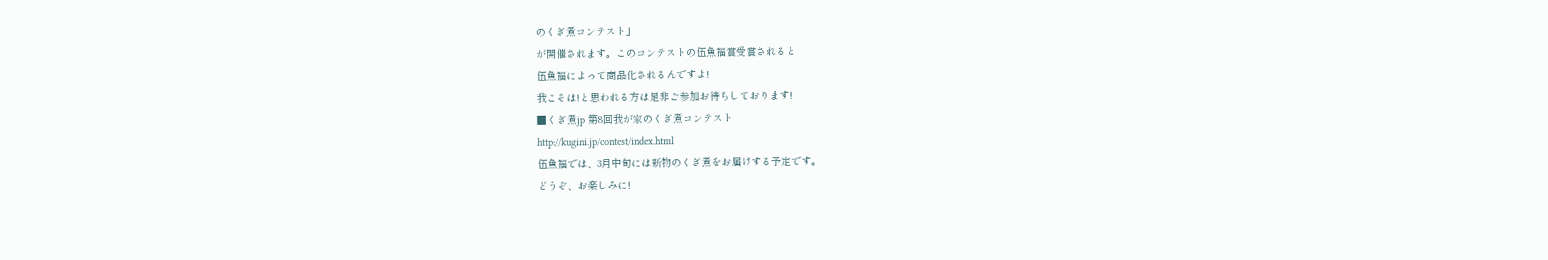のくぎ煮コンテスト」
が開催されます。このコンテストの伍魚福賞受賞されると
伍魚福によって商品化されるんですよ!
我こそは!と思われる方は是非ご参加お待ちしております!
■くぎ煮jp 第8回我が家のくぎ煮コンテスト
http://kugini.jp/contest/index.html
伍魚福では、3月中旬には新物のくぎ煮をお届けする予定です。
どうぞ、お楽しみに!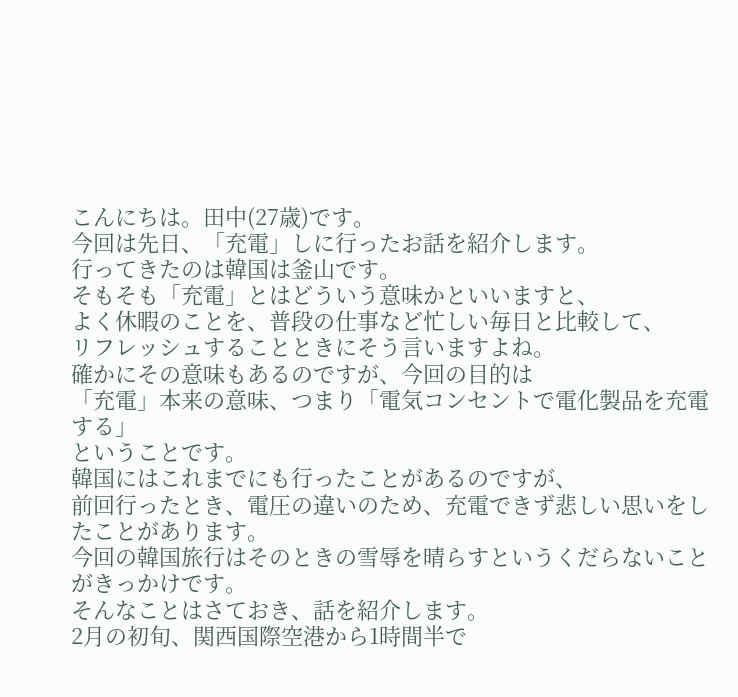こんにちは。田中(27歳)です。
今回は先日、「充電」しに行ったお話を紹介します。
行ってきたのは韓国は釜山です。
そもそも「充電」とはどういう意味かといいますと、
よく休暇のことを、普段の仕事など忙しい毎日と比較して、
リフレッシュすることときにそう言いますよね。
確かにその意味もあるのですが、今回の目的は
「充電」本来の意味、つまり「電気コンセントで電化製品を充電する」
ということです。
韓国にはこれまでにも行ったことがあるのですが、
前回行ったとき、電圧の違いのため、充電できず悲しい思いをしたことがあります。
今回の韓国旅行はそのときの雪辱を晴らすというくだらないことがきっかけです。
そんなことはさておき、話を紹介します。
2月の初旬、関西国際空港から1時間半で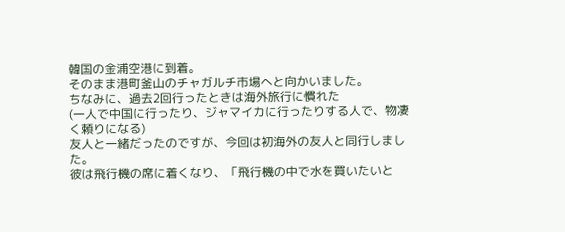韓国の金浦空港に到着。
そのまま港町釜山のチャガルチ市場へと向かいました。
ちなみに、過去2回行ったときは海外旅行に慣れた
(一人で中国に行ったり、ジャマイカに行ったりする人で、物凄く頼りになる)
友人と一緒だったのですが、今回は初海外の友人と同行しました。
彼は飛行機の席に着くなり、「飛行機の中で水を買いたいと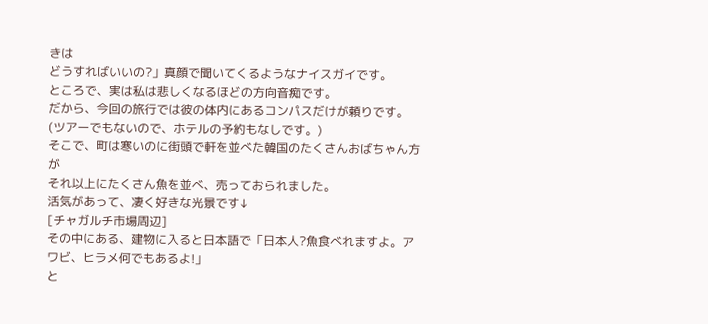きは
どうすればいいの?」真顔で聞いてくるようなナイスガイです。
ところで、実は私は悲しくなるほどの方向音痴です。
だから、今回の旅行では彼の体内にあるコンパスだけが頼りです。
(ツアーでもないので、ホテルの予約もなしです。)
そこで、町は寒いのに街頭で軒を並べた韓国のたくさんおばちゃん方が
それ以上にたくさん魚を並べ、売っておられました。
活気があって、凄く好きな光景です↓
[チャガルチ市場周辺]
その中にある、建物に入ると日本語で「日本人?魚食べれますよ。アワビ、ヒラメ何でもあるよ!」
と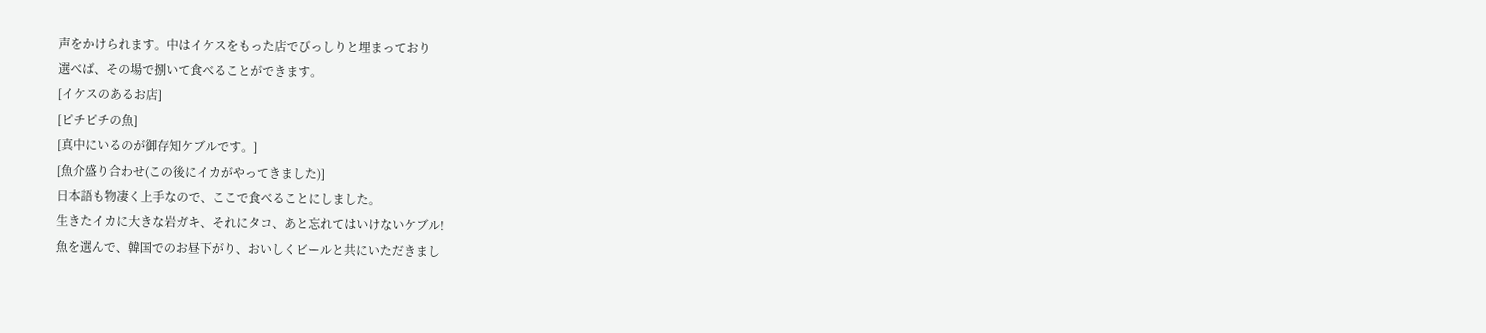声をかけられます。中はイケスをもった店でびっしりと埋まっており
選べば、その場で捌いて食べることができます。
[イケスのあるお店]
[ピチピチの魚]
[真中にいるのが御存知ケブルです。]
[魚介盛り合わせ(この後にイカがやってきました)]
日本語も物凄く上手なので、ここで食べることにしました。
生きたイカに大きな岩ガキ、それにタコ、あと忘れてはいけないケブル!
魚を選んで、韓国でのお昼下がり、おいしくビールと共にいただきまし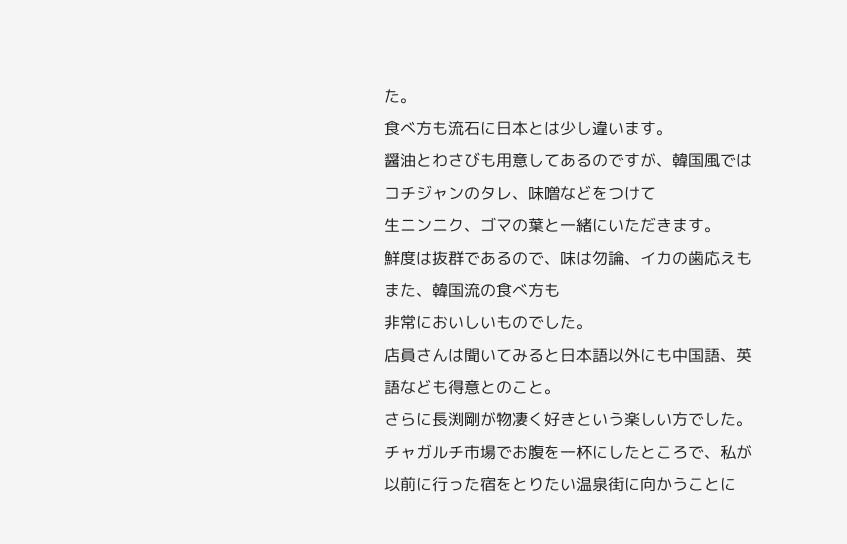た。
食べ方も流石に日本とは少し違います。
醤油とわさびも用意してあるのですが、韓国風ではコチジャンのタレ、味噌などをつけて
生ニンニク、ゴマの葉と一緒にいただきます。
鮮度は抜群であるので、味は勿論、イカの歯応えもまた、韓国流の食べ方も
非常においしいものでした。
店員さんは聞いてみると日本語以外にも中国語、英語なども得意とのこと。
さらに長渕剛が物凄く好きという楽しい方でした。
チャガルチ市場でお腹を一杯にしたところで、私が以前に行った宿をとりたい温泉街に向かうことに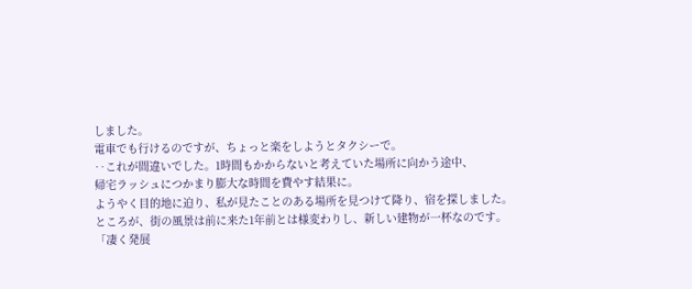しました。
電車でも行けるのですが、ちょっと楽をしようとタクシーで。
‥これが間違いでした。1時間もかからないと考えていた場所に向かう途中、
帰宅ラッシュにつかまり膨大な時間を費やす結果に。
ようやく目的地に迫り、私が見たことのある場所を見つけて降り、宿を探しました。
ところが、街の風景は前に来た1年前とは様変わりし、新しい建物が一杯なのです。
「凄く発展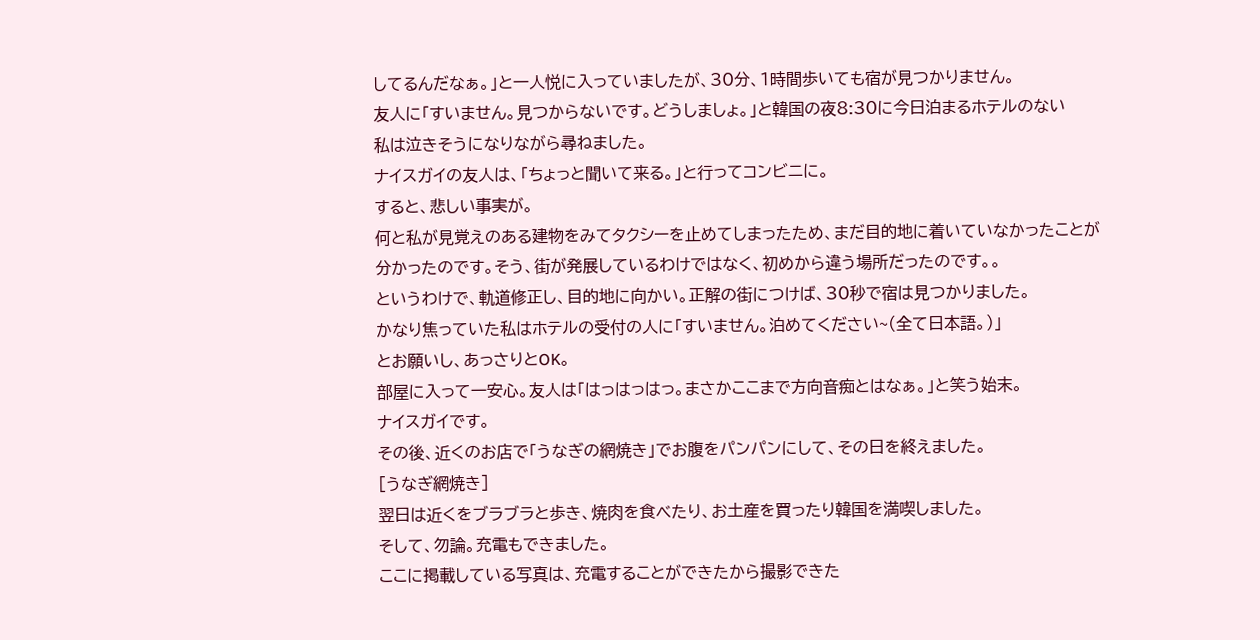してるんだなぁ。」と一人悦に入っていましたが、30分、1時間歩いても宿が見つかりません。
友人に「すいません。見つからないです。どうしましょ。」と韓国の夜8:30に今日泊まるホテルのない
私は泣きそうになりながら尋ねました。
ナイスガイの友人は、「ちょっと聞いて来る。」と行ってコンビニに。
すると、悲しい事実が。
何と私が見覚えのある建物をみてタクシーを止めてしまったため、まだ目的地に着いていなかったことが
分かったのです。そう、街が発展しているわけではなく、初めから違う場所だったのです。。
というわけで、軌道修正し、目的地に向かい。正解の街につけば、30秒で宿は見つかりました。
かなり焦っていた私はホテルの受付の人に「すいません。泊めてください~(全て日本語。)」
とお願いし、あっさりとOK。
部屋に入って一安心。友人は「はっはっはっ。まさかここまで方向音痴とはなぁ。」と笑う始末。
ナイスガイです。
その後、近くのお店で「うなぎの網焼き」でお腹をパンパンにして、その日を終えました。
[うなぎ網焼き]
翌日は近くをブラブラと歩き、焼肉を食べたり、お土産を買ったり韓国を満喫しました。
そして、勿論。充電もできました。
ここに掲載している写真は、充電することができたから撮影できた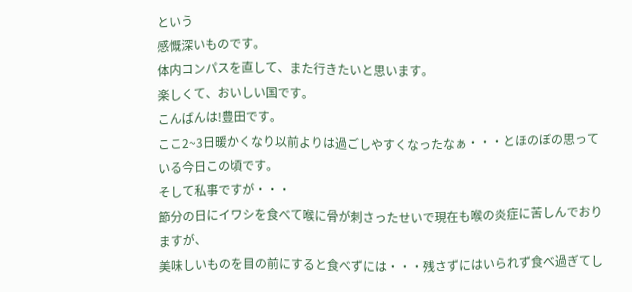という
感慨深いものです。
体内コンパスを直して、また行きたいと思います。
楽しくて、おいしい国です。
こんばんは!豊田です。
ここ2~3日暖かくなり以前よりは過ごしやすくなったなぁ・・・とほのぼの思っている今日この頃です。
そして私事ですが・・・
節分の日にイワシを食べて喉に骨が刺さったせいで現在も喉の炎症に苦しんでおりますが、
美味しいものを目の前にすると食べずには・・・残さずにはいられず食べ過ぎてし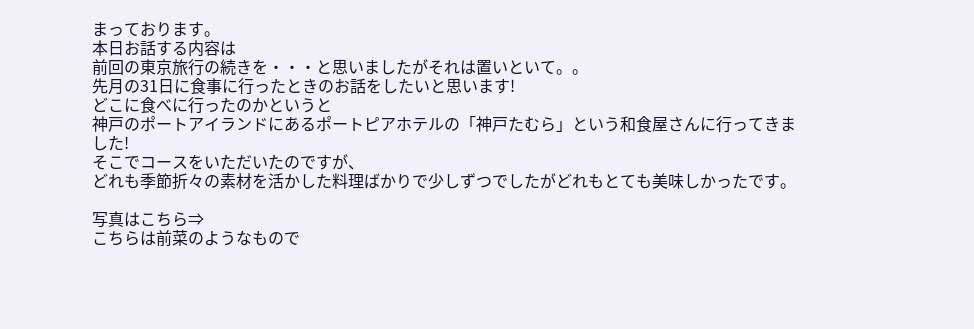まっております。
本日お話する内容は
前回の東京旅行の続きを・・・と思いましたがそれは置いといて。。
先月の31日に食事に行ったときのお話をしたいと思います!
どこに食べに行ったのかというと
神戸のポートアイランドにあるポートピアホテルの「神戸たむら」という和食屋さんに行ってきました!
そこでコースをいただいたのですが、
どれも季節折々の素材を活かした料理ばかりで少しずつでしたがどれもとても美味しかったです。

写真はこちら⇒
こちらは前菜のようなもので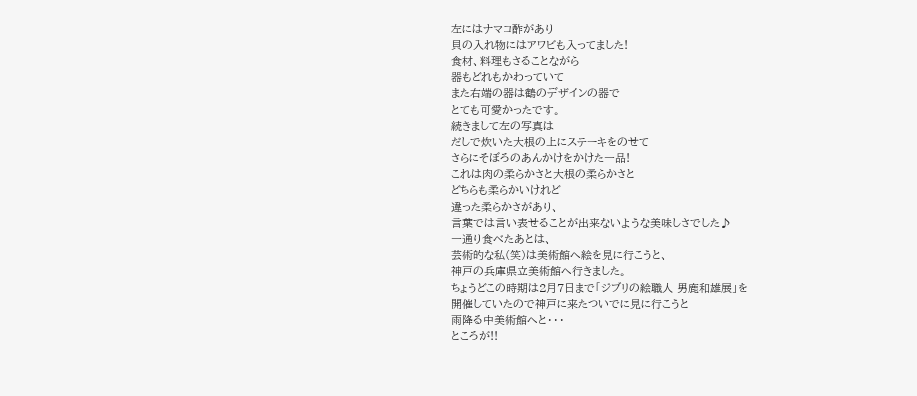左にはナマコ酢があり
貝の入れ物にはアワビも入ってました!
食材、料理もさることながら
器もどれもかわっていて
また右端の器は鶴のデザインの器で
とても可愛かったです。
続きまして左の写真は
だしで炊いた大根の上にステーキをのせて
さらにそぼろのあんかけをかけた一品!
これは肉の柔らかさと大根の柔らかさと
どちらも柔らかいけれど
違った柔らかさがあり、
言葉では言い表せることが出来ないような美味しさでした♪
一通り食べたあとは、
芸術的な私(笑)は美術館へ絵を見に行こうと、
神戸の兵庫県立美術館へ行きました。
ちょうどこの時期は2月7日まで「ジブリの絵職人 男鹿和雄展」を
開催していたので神戸に来たついでに見に行こうと
雨降る中美術館へと・・・
ところが!!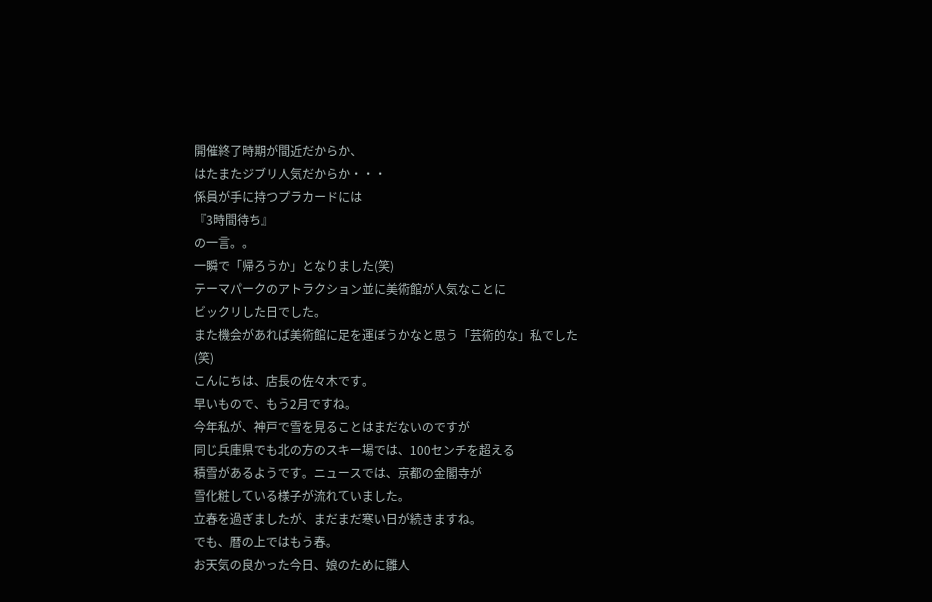開催終了時期が間近だからか、
はたまたジブリ人気だからか・・・
係員が手に持つプラカードには
『3時間待ち』
の一言。。
一瞬で「帰ろうか」となりました(笑)
テーマパークのアトラクション並に美術館が人気なことに
ビックリした日でした。
また機会があれば美術館に足を運ぼうかなと思う「芸術的な」私でした(笑)
こんにちは、店長の佐々木です。
早いもので、もう2月ですね。
今年私が、神戸で雪を見ることはまだないのですが
同じ兵庫県でも北の方のスキー場では、100センチを超える
積雪があるようです。ニュースでは、京都の金閣寺が
雪化粧している様子が流れていました。
立春を過ぎましたが、まだまだ寒い日が続きますね。
でも、暦の上ではもう春。
お天気の良かった今日、娘のために雛人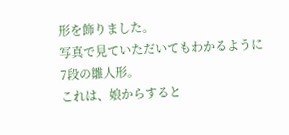形を飾りました。
写真で見ていただいてもわかるように7段の雛人形。
これは、娘からすると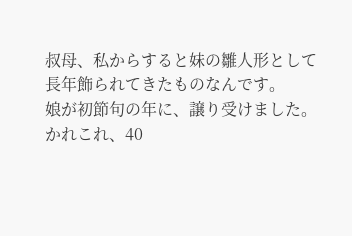叔母、私からすると妹の雛人形として
長年飾られてきたものなんです。
娘が初節句の年に、譲り受けました。
かれこれ、40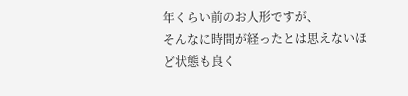年くらい前のお人形ですが、
そんなに時間が経ったとは思えないほど状態も良く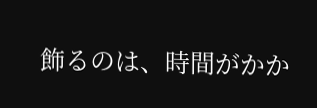飾るのは、時間がかか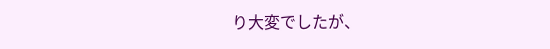り大変でしたが、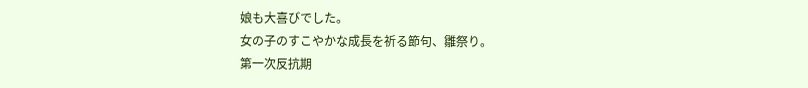娘も大喜びでした。
女の子のすこやかな成長を祈る節句、雛祭り。
第一次反抗期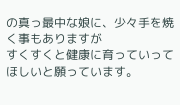の真っ最中な娘に、少々手を焼く事もありますが
すくすくと健康に育っていってほしいと願っています。